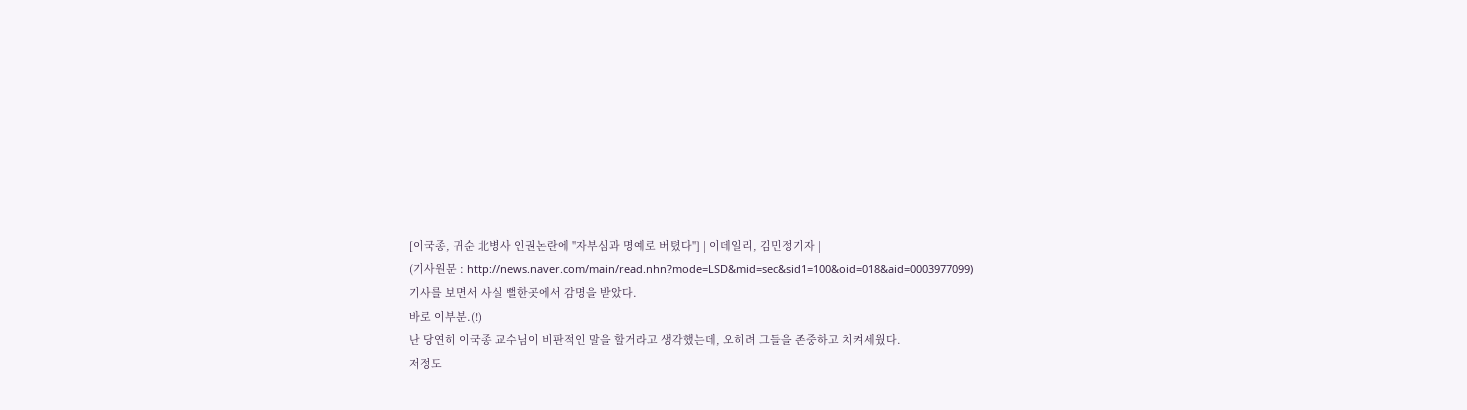[이국종, 귀순 北병사 인권논란에 "자부심과 명예로 버텼다"] | 이데일리, 김민정기자 |
(기사원문 : http://news.naver.com/main/read.nhn?mode=LSD&mid=sec&sid1=100&oid=018&aid=0003977099)
기사를 보면서 사실 뻘한곳에서 감명을 받았다.
바로 이부분.(!)
난 당연히 이국종 교수님이 비판적인 말을 할거라고 생각했는데, 오히려 그들을 존중하고 치켜세웠다.
저정도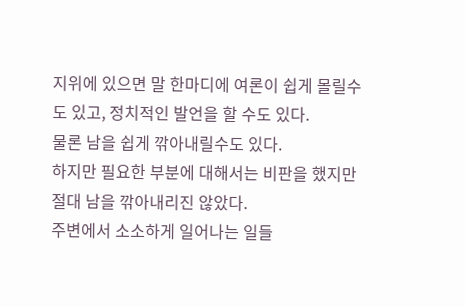지위에 있으면 말 한마디에 여론이 쉽게 몰릴수도 있고, 정치적인 발언을 할 수도 있다.
물론 남을 쉽게 깎아내릴수도 있다.
하지만 필요한 부분에 대해서는 비판을 했지만 절대 남을 깎아내리진 않았다.
주변에서 소소하게 일어나는 일들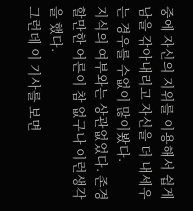중에 자신의 지위를 이용해서 쉽게 남을 갂아내리고 자신을 더 내세우는 경우를 수없이 많이봤다.
지식의 여부와는 상관없었다. 존경할만한 어른이 참 없구나 이런생각을 했다.
그런데 이 기사를 보면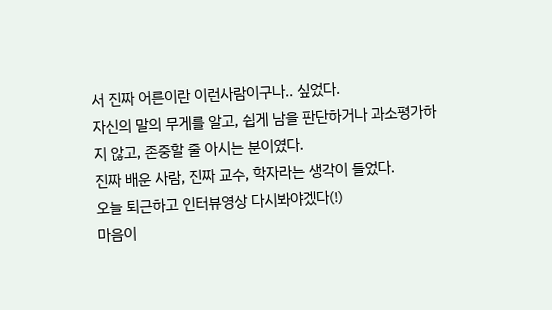서 진짜 어른이란 이런사람이구나.. 싶었다.
자신의 말의 무게를 알고, 쉽게 남을 판단하거나 과소평가하지 않고, 존중할 줄 아시는 분이였다.
진짜 배운 사람, 진짜 교수, 학자라는 생각이 들었다.
오늘 퇴근하고 인터뷰영상 다시봐야겠다(!)
마음이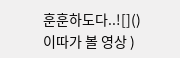훈훈하도다..![]()
이따가 볼 영상 )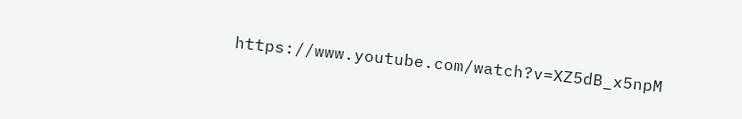https://www.youtube.com/watch?v=XZ5dB_x5npM